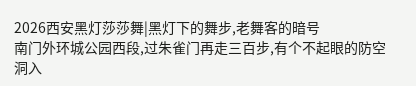2026西安黑灯莎莎舞|黑灯下的舞步,老舞客的暗号
南门外环城公园西段,过朱雀门再走三百步,有个不起眼的防空洞入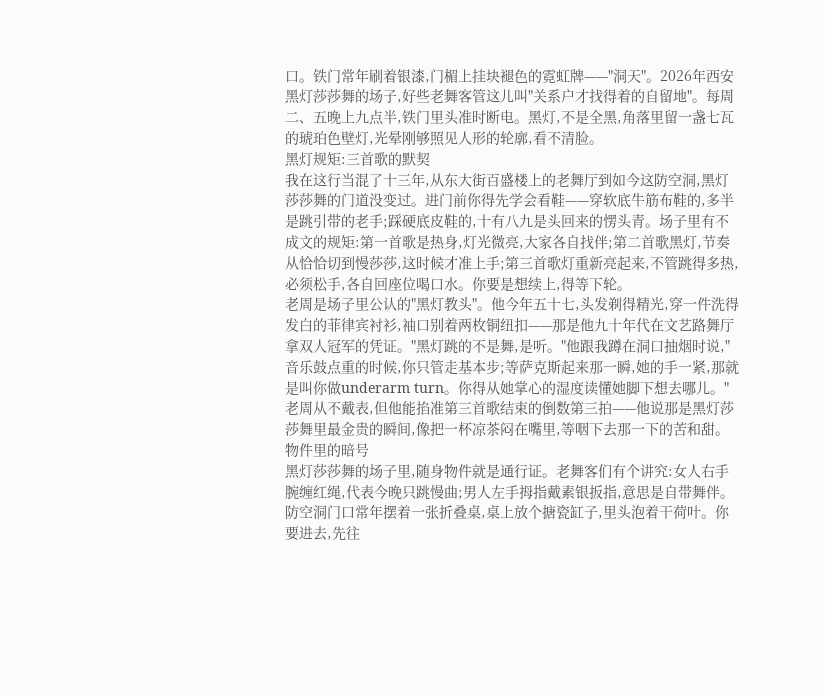口。铁门常年刷着银漆,门楣上挂块褪色的霓虹牌——"洞天"。2026年西安黑灯莎莎舞的场子,好些老舞客管这儿叫"关系户才找得着的自留地"。每周二、五晚上九点半,铁门里头准时断电。黑灯,不是全黑,角落里留一盏七瓦的琥珀色壁灯,光晕刚够照见人形的轮廓,看不清脸。
黑灯规矩:三首歌的默契
我在这行当混了十三年,从东大街百盛楼上的老舞厅到如今这防空洞,黑灯莎莎舞的门道没变过。进门前你得先学会看鞋——穿软底牛筋布鞋的,多半是跳引带的老手;踩硬底皮鞋的,十有八九是头回来的愣头青。场子里有不成文的规矩:第一首歌是热身,灯光微亮,大家各自找伴;第二首歌黑灯,节奏从恰恰切到慢莎莎,这时候才准上手;第三首歌灯重新亮起来,不管跳得多热,必须松手,各自回座位喝口水。你要是想续上,得等下轮。
老周是场子里公认的"黑灯教头"。他今年五十七,头发剃得精光,穿一件洗得发白的菲律宾衬衫,袖口别着两枚铜纽扣——那是他九十年代在文艺路舞厅拿双人冠军的凭证。"黑灯跳的不是舞,是听。"他跟我蹲在洞口抽烟时说,"音乐鼓点重的时候,你只管走基本步;等萨克斯起来那一瞬,她的手一紧,那就是叫你做underarm turn。你得从她掌心的湿度读懂她脚下想去哪儿。"老周从不戴表,但他能掐准第三首歌结束的倒数第三拍——他说那是黑灯莎莎舞里最金贵的瞬间,像把一杯凉茶闷在嘴里,等咽下去那一下的苦和甜。
物件里的暗号
黑灯莎莎舞的场子里,随身物件就是通行证。老舞客们有个讲究:女人右手腕缠红绳,代表今晚只跳慢曲;男人左手拇指戴素银扳指,意思是自带舞伴。防空洞门口常年摆着一张折叠桌,桌上放个搪瓷缸子,里头泡着干荷叶。你要进去,先往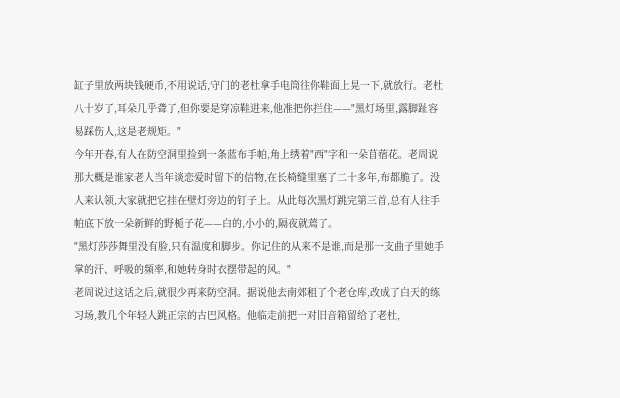缸子里放两块钱硬币,不用说话,守门的老杜拿手电筒往你鞋面上晃一下,就放行。老杜八十岁了,耳朵几乎聋了,但你要是穿凉鞋进来,他准把你拦住——"黑灯场里,露脚趾容易踩伤人,这是老规矩。"
今年开春,有人在防空洞里捡到一条蓝布手帕,角上绣着"西"字和一朵苜蓿花。老周说那大概是谁家老人当年谈恋爱时留下的信物,在长椅缝里塞了二十多年,布都脆了。没人来认领,大家就把它挂在壁灯旁边的钉子上。从此每次黑灯跳完第三首,总有人往手帕底下放一朵新鲜的野栀子花——白的,小小的,隔夜就蔫了。
"黑灯莎莎舞里没有脸,只有温度和脚步。你记住的从来不是谁,而是那一支曲子里她手掌的汗、呼吸的频率,和她转身时衣摆带起的风。"
老周说过这话之后,就很少再来防空洞。据说他去南郊租了个老仓库,改成了白天的练习场,教几个年轻人跳正宗的古巴风格。他临走前把一对旧音箱留给了老杜,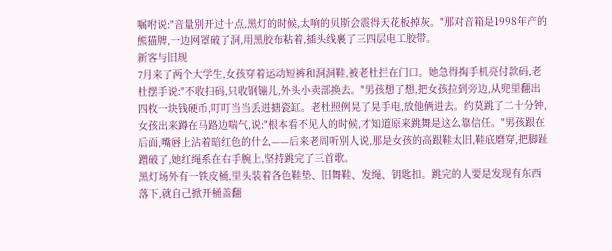嘱咐说:"音量别开过十点,黑灯的时候,太响的贝斯会震得天花板掉灰。"那对音箱是1998年产的熊猫牌,一边网罩破了洞,用黑胶布粘着,插头线裹了三四层电工胶带。
新客与旧规
7月来了两个大学生,女孩穿着运动短裤和洞洞鞋,被老杜拦在门口。她急得掏手机亮付款码,老杜摆手说:"不收扫码,只收钢镚儿,外头小卖部换去。"男孩想了想,把女孩拉到旁边,从兜里翻出四枚一块钱硬币,叮叮当当丢进搪瓷缸。老杜照例晃了晃手电,放他俩进去。约莫跳了二十分钟,女孩出来蹲在马路边喘气,说:"根本看不见人的时候,才知道原来跳舞是这么靠信任。"男孩跟在后面,嘴唇上沾着暗红色的什么——后来老周听别人说,那是女孩的高跟鞋太旧,鞋底磨穿,把脚趾蹭破了,她红绳系在右手腕上,坚持跳完了三首歌。
黑灯场外有一铁皮桶,里头装着各色鞋垫、旧舞鞋、发绳、钥匙扣。跳完的人要是发现有东西落下,就自己掀开桶盖翻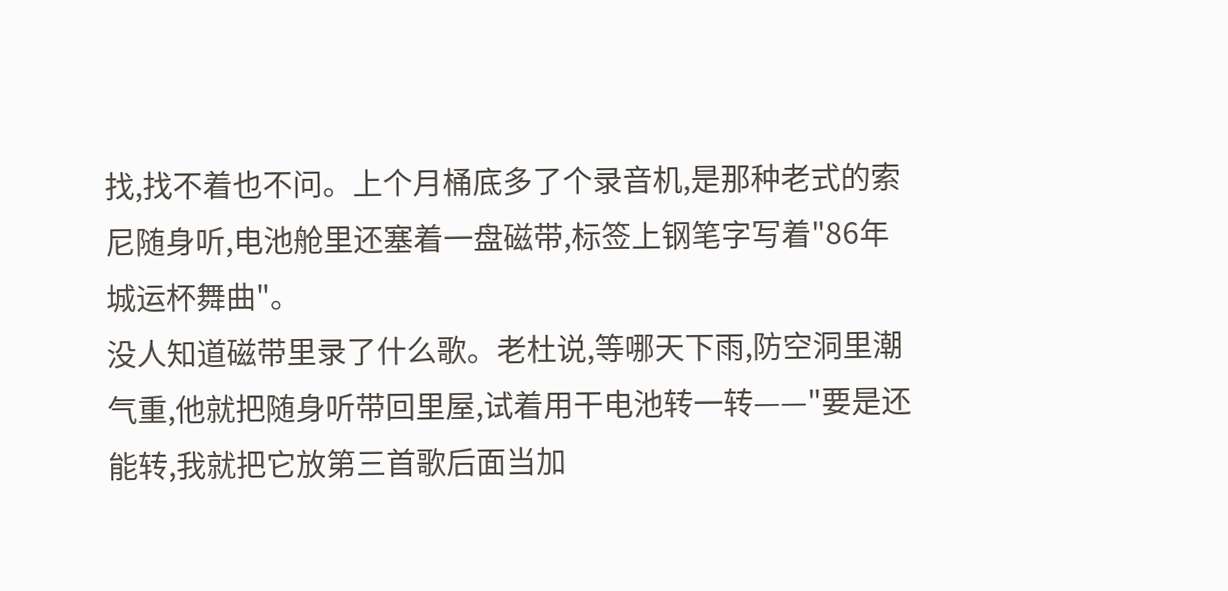找,找不着也不问。上个月桶底多了个录音机,是那种老式的索尼随身听,电池舱里还塞着一盘磁带,标签上钢笔字写着"86年城运杯舞曲"。
没人知道磁带里录了什么歌。老杜说,等哪天下雨,防空洞里潮气重,他就把随身听带回里屋,试着用干电池转一转——"要是还能转,我就把它放第三首歌后面当加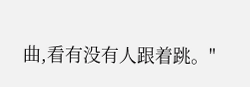曲,看有没有人跟着跳。"